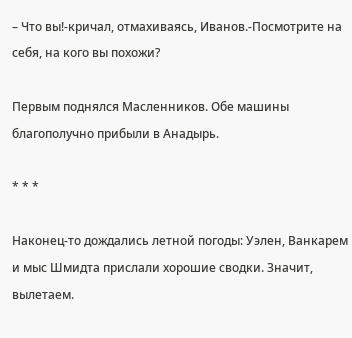– Что вы!-кричал, отмахиваясь, Иванов.-Посмотрите на себя, на кого вы похожи?

Первым поднялся Масленников. Обе машины благополучно прибыли в Анадырь.

* * *

Наконец-то дождались летной погоды: Уэлен, Ванкарем и мыс Шмидта прислали хорошие сводки. Значит, вылетаем.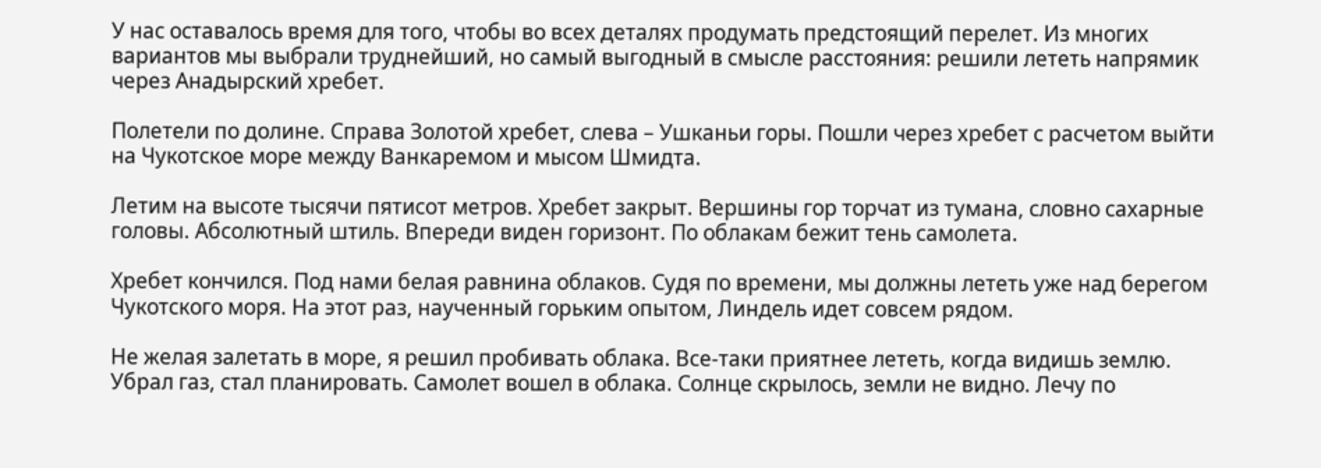У нас оставалось время для того, чтобы во всех деталях продумать предстоящий перелет. Из многих вариантов мы выбрали труднейший, но самый выгодный в смысле расстояния: решили лететь напрямик через Анадырский хребет.

Полетели по долине. Справа Золотой хребет, слева – Ушканьи горы. Пошли через хребет с расчетом выйти на Чукотское море между Ванкаремом и мысом Шмидта.

Летим на высоте тысячи пятисот метров. Хребет закрыт. Вершины гор торчат из тумана, словно сахарные головы. Абсолютный штиль. Впереди виден горизонт. По облакам бежит тень самолета.

Хребет кончился. Под нами белая равнина облаков. Судя по времени, мы должны лететь уже над берегом Чукотского моря. На этот раз, наученный горьким опытом, Линдель идет совсем рядом.

Не желая залетать в море, я решил пробивать облака. Все-таки приятнее лететь, когда видишь землю. Убрал газ, стал планировать. Самолет вошел в облака. Солнце скрылось, земли не видно. Лечу по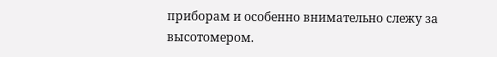приборам и особенно внимательно слежу за высотомером.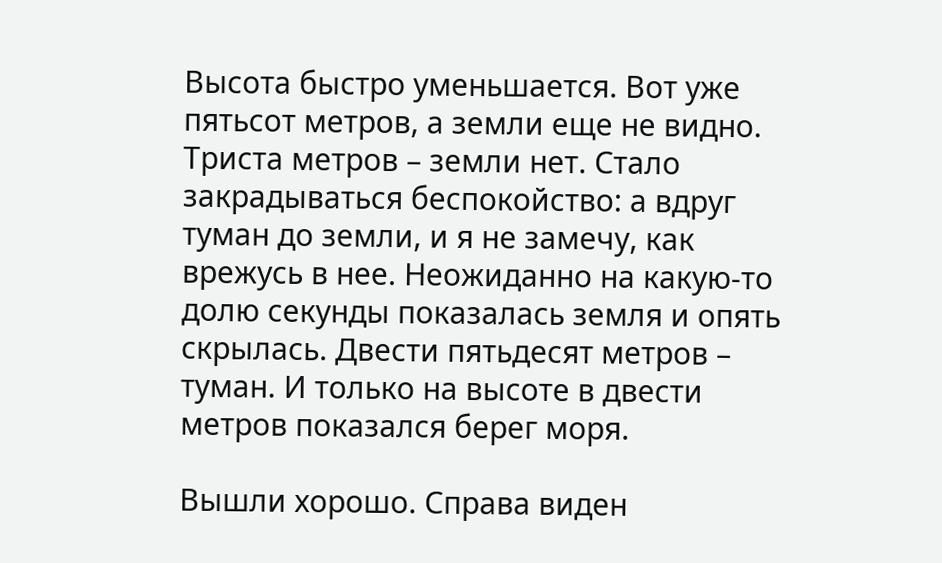Высота быстро уменьшается. Вот уже пятьсот метров, а земли еще не видно. Триста метров – земли нет. Стало закрадываться беспокойство: а вдруг туман до земли, и я не замечу, как врежусь в нее. Неожиданно на какую-то долю секунды показалась земля и опять скрылась. Двести пятьдесят метров – туман. И только на высоте в двести метров показался берег моря.

Вышли хорошо. Справа виден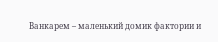Ванкарем – маленький домик фактории и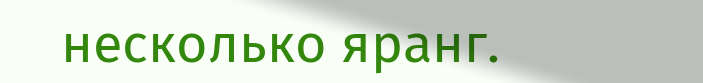несколько яранг.